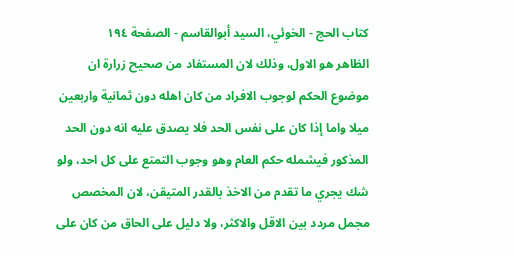كتاب الحج - الخوئي، السيد أبوالقاسم - الصفحة ١٩٤
الظاهر هو الاول، وذلك لان المستفاد من صحيح زرارة ان موضوع الحكم لوجوب الافراد من كان اهله دون ثمانية واربعين ميلا واما إذا كان على نفس الحد فلا يصدق عليه انه دون الحد المذكور فيشمله حكم العام وهو وجوب التمتع على كل احد، ولو شك يجري ما تقدم من الاخذ بالقدر المتيقن، لان المخصص مجمل مردد بين الاقل والاكثر، ولا دليل على الحاق من كان على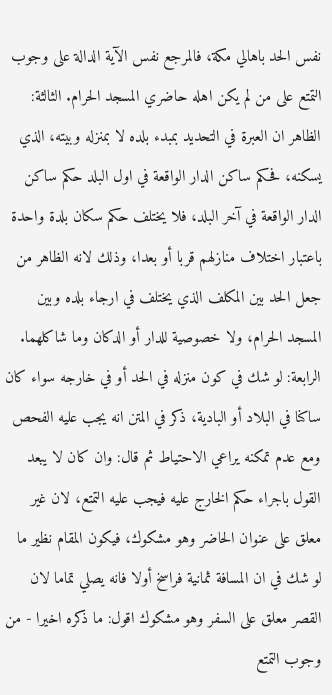نفس الحد باهالي مكة، فالمرجع نفس الآية الدالة على وجوب التمتع على من لم يكن اهله حاضري المسجد الحرام. الثالثة: الظاهر ان العبرة في التحديد بمبدء بلده لا بمنزله وبيته، الذي يسكنه، فحكم ساكن الدار الواقعة في اول البلد حكم ساكن الدار الواقعة في آخر البلد، فلا يختلف حكم سكان بلدة واحدة باعتبار اختلاف منازلهم قربا أو بعدا، وذلك لانه الظاهر من جعل الحد بين المكلف الذي يختلف في ارجاء بلده وبين المسجد الحرام، ولا خصوصية للدار أو الدكان وما شاكلهما. الرابعة: لو شك في كون منزله في الحد أو في خارجه سواء كان ساكنا في البلاد أو البادية، ذكر في المتن انه يجب عليه الفحص ومع عدم تمكنه يراعي الاحتياط ثم قال: وان كان لا يبعد القول باجراء حكم الخارج عليه فيجب عليه التمتع، لان غير معلق على عنوان الحاضر وهو مشكوك، فيكون المقام نظير ما لو شك في ان المسافة ثمانية فراسخ أولا فانه يصلي تماما لان القصر معلق على السفر وهو مشكوك اقول: ما ذكره اخيرا - من وجوب التمتع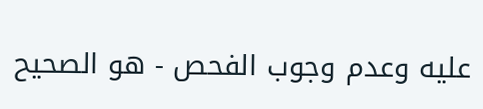عليه وعدم وجوب الفحص - هو الصحيح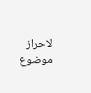لاحراز موضوع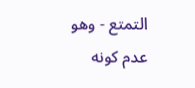التمتع - وهو عدم كونه